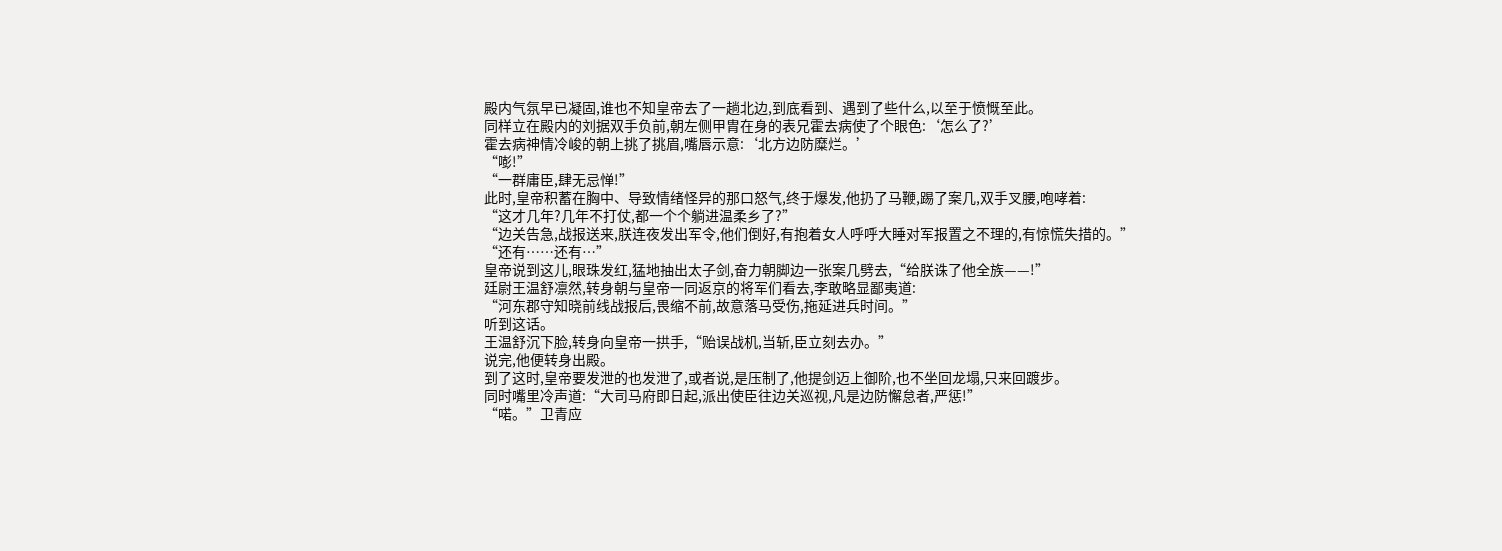殿内气氛早已凝固,谁也不知皇帝去了一趟北边,到底看到、遇到了些什么,以至于愤慨至此。
同样立在殿内的刘据双手负前,朝左侧甲胄在身的表兄霍去病使了个眼色:‘怎么了?’
霍去病神情冷峻的朝上挑了挑眉,嘴唇示意:‘北方边防糜烂。’
“嘭!”
“一群庸臣,肆无忌惮!”
此时,皇帝积蓄在胸中、导致情绪怪异的那口怒气,终于爆发,他扔了马鞭,踢了案几,双手叉腰,咆哮着:
“这才几年?几年不打仗,都一个个躺进温柔乡了?”
“边关告急,战报送来,朕连夜发出军令,他们倒好,有抱着女人呼呼大睡对军报置之不理的,有惊慌失措的。”
“还有……还有…”
皇帝说到这儿,眼珠发红,猛地抽出太子剑,奋力朝脚边一张案几劈去,“给朕诛了他全族——!”
廷尉王温舒凛然,转身朝与皇帝一同返京的将军们看去,李敢略显鄙夷道:
“河东郡守知晓前线战报后,畏缩不前,故意落马受伤,拖延进兵时间。”
听到这话。
王温舒沉下脸,转身向皇帝一拱手,“贻误战机,当斩,臣立刻去办。”
说完,他便转身出殿。
到了这时,皇帝要发泄的也发泄了,或者说,是压制了,他提剑迈上御阶,也不坐回龙塌,只来回踱步。
同时嘴里冷声道:“大司马府即日起,派出使臣往边关巡视,凡是边防懈怠者,严惩!”
“喏。”卫青应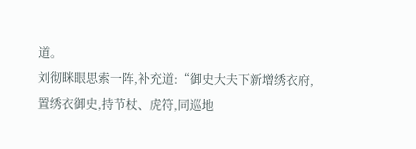道。
刘彻眯眼思索一阵,补充道:“御史大夫下新增绣衣府,置绣衣御史,持节杖、虎符,同巡地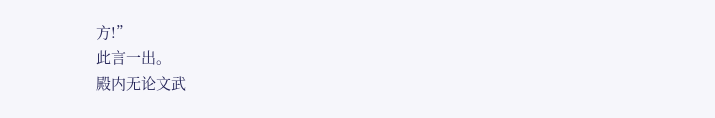方!”
此言一出。
殿内无论文武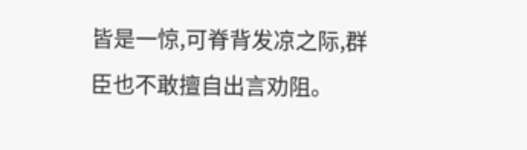皆是一惊,可脊背发凉之际,群臣也不敢擅自出言劝阻。